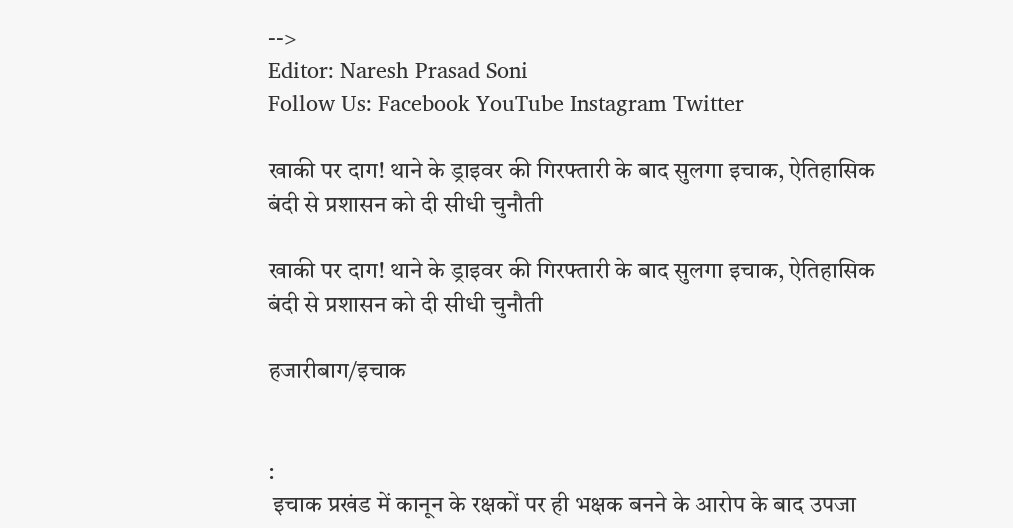-->
Editor: Naresh Prasad Soni
Follow Us: Facebook YouTube Instagram Twitter

खाकी पर दाग! थाने के ड्राइवर की गिरफ्तारी के बाद सुलगा इचाक, ऐतिहासिक बंदी से प्रशासन को दी सीधी चुनौती

खाकी पर दाग! थाने के ड्राइवर की गिरफ्तारी के बाद सुलगा इचाक, ऐतिहासिक बंदी से प्रशासन को दी सीधी चुनौती

हजारीबाग/इचाक


:
 इचाक प्रखंड में कानून के रक्षकों पर ही भक्षक बनने के आरोप के बाद उपजा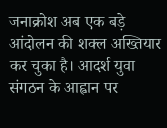जनाक्रोश अब एक बड़े आंदोलन की शक्ल अख्तियार कर चुका है। आदर्श युवा संगठन के आह्वान पर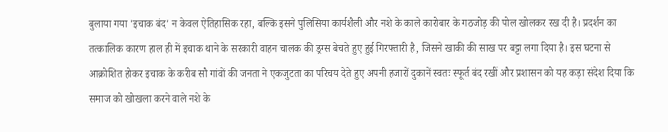बुलाया गया 'इचाक बंद' न केवल ऐतिहासिक रहा, बल्कि इसने पुलिसिया कार्यशैली और नशे के काले कारोबार के गठजोड़ की पोल खोलकर रख दी है। प्रदर्शन का तत्कालिक कारण हाल ही में इचाक थाने के सरकारी वाहन चालक की ड्रग्स बेचते हुए हुई गिरफ्तारी है, जिसने खाकी की साख पर बट्टा लगा दिया है। इस घटना से आक्रोशित होकर इचाक के करीब सौ गांवों की जनता ने एकजुटता का परिचय देते हुए अपनी हजारों दुकानें स्वतः स्फूर्त बंद रखीं और प्रशासन को यह कड़ा संदेश दिया कि समाज को खोखला करने वाले नशे के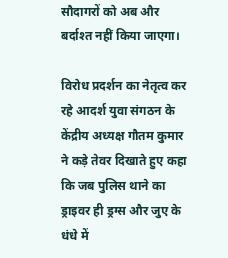सौदागरों को अब और बर्दाश्त नहीं किया जाएगा।

विरोध प्रदर्शन का नेतृत्व कर रहे आदर्श युवा संगठन के केंद्रीय अध्यक्ष गौतम कुमार ने कड़े तेवर दिखाते हुए कहा कि जब पुलिस थाने का ड्राइवर ही ड्रग्स और जुए के धंधे में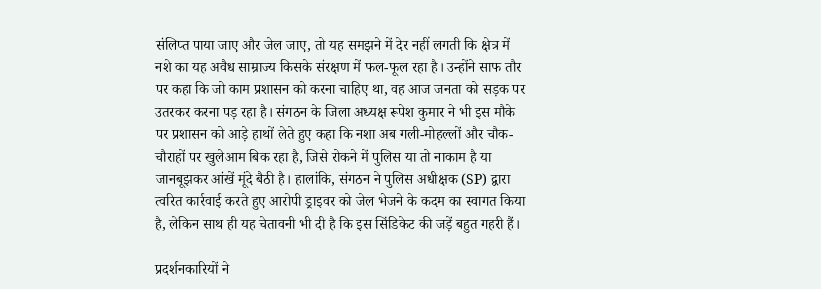संलिप्त पाया जाए और जेल जाए, तो यह समझने में देर नहीं लगती कि क्षेत्र में नशे का यह अवैध साम्राज्य किसके संरक्षण में फल-फूल रहा है। उन्होंने साफ तौर पर कहा कि जो काम प्रशासन को करना चाहिए था, वह आज जनता को सड़क पर उतरकर करना पड़ रहा है। संगठन के जिला अध्यक्ष रूपेश कुमार ने भी इस मौके पर प्रशासन को आड़े हाथों लेते हुए कहा कि नशा अब गली-मोहल्लों और चौक-चौराहों पर खुलेआम बिक रहा है, जिसे रोकने में पुलिस या तो नाकाम है या जानबूझकर आंखें मूंदे बैठी है। हालांकि, संगठन ने पुलिस अधीक्षक (SP) द्वारा त्वरित कार्रवाई करते हुए आरोपी ड्राइवर को जेल भेजने के कदम का स्वागत किया है, लेकिन साथ ही यह चेतावनी भी दी है कि इस सिंडिकेट की जड़ें बहुत गहरी हैं।

प्रदर्शनकारियों ने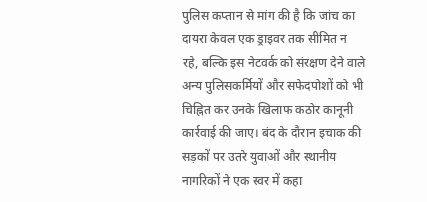पुलिस कप्तान से मांग की है कि जांच का दायरा केवल एक ड्राइवर तक सीमित न रहे, बल्कि इस नेटवर्क को संरक्षण देने वाले अन्य पुलिसकर्मियों और सफेदपोशों को भी चिह्नित कर उनके खिलाफ कठोर कानूनी कार्रवाई की जाए। बंद के दौरान इचाक की सड़कों पर उतरे युवाओं और स्थानीय नागरिकों ने एक स्वर में कहा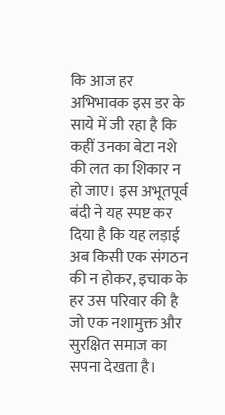कि आज हर अभिभावक इस डर के साये में जी रहा है कि कहीं उनका बेटा नशे की लत का शिकार न हो जाए। इस अभूतपूर्व बंदी ने यह स्पष्ट कर दिया है कि यह लड़ाई अब किसी एक संगठन की न होकर, इचाक के हर उस परिवार की है जो एक नशामुक्त और सुरक्षित समाज का सपना देखता है।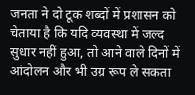जनता ने दो टूक शब्दों में प्रशासन को चेताया है कि यदि व्यवस्था में जल्द सुधार नहीं हुआ, तो आने वाले दिनों में आंदोलन और भी उग्र रूप ले सकता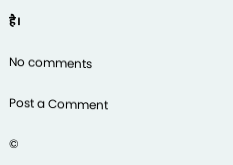है।

No comments

Post a Comment

©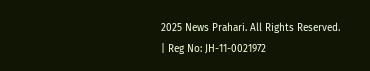2025 News Prahari. All Rights Reserved. | Reg No: JH-11-0021972